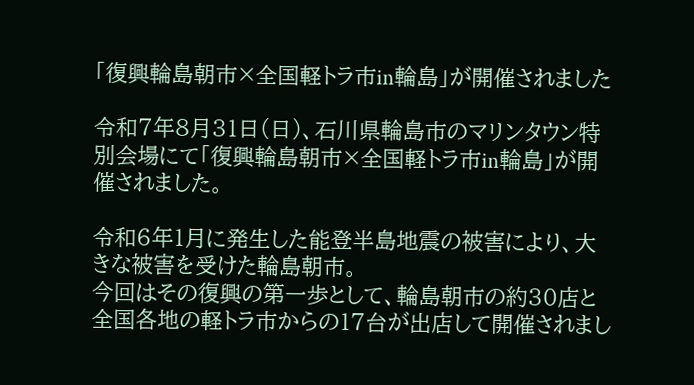「復興輪島朝市×全国軽トラ市in輪島」が開催されました

令和7年8月31日(日)、石川県輪島市のマリンタウン特別会場にて「復興輪島朝市×全国軽トラ市in輪島」が開催されました。

令和6年1月に発生した能登半島地震の被害により、大きな被害を受けた輪島朝市。
今回はその復興の第一歩として、輪島朝市の約30店と全国各地の軽トラ市からの17台が出店して開催されまし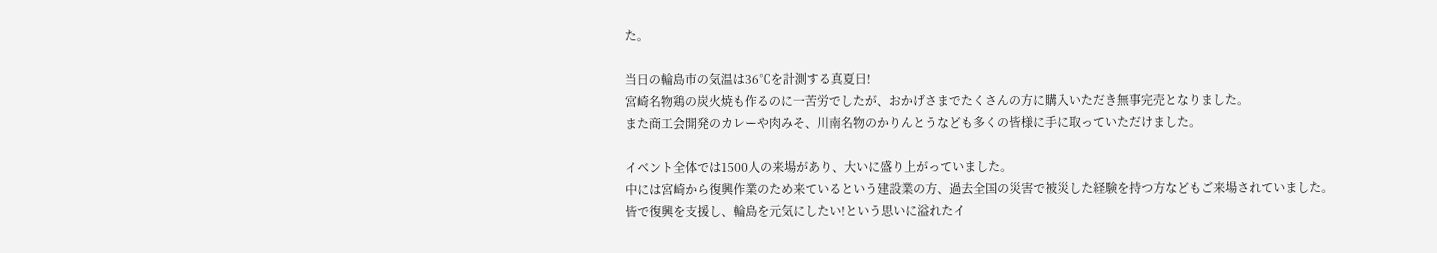た。

当日の輪島市の気温は36℃を計測する真夏日!
宮崎名物鶏の炭火焼も作るのに一苦労でしたが、おかげさまでたくさんの方に購入いただき無事完売となりました。
また商工会開発のカレーや肉みそ、川南名物のかりんとうなども多くの皆様に手に取っていただけました。

イベント全体では1500人の来場があり、大いに盛り上がっていました。
中には宮崎から復興作業のため来ているという建設業の方、過去全国の災害で被災した経験を持つ方などもご来場されていました。
皆で復興を支援し、輪島を元気にしたい!という思いに溢れたイ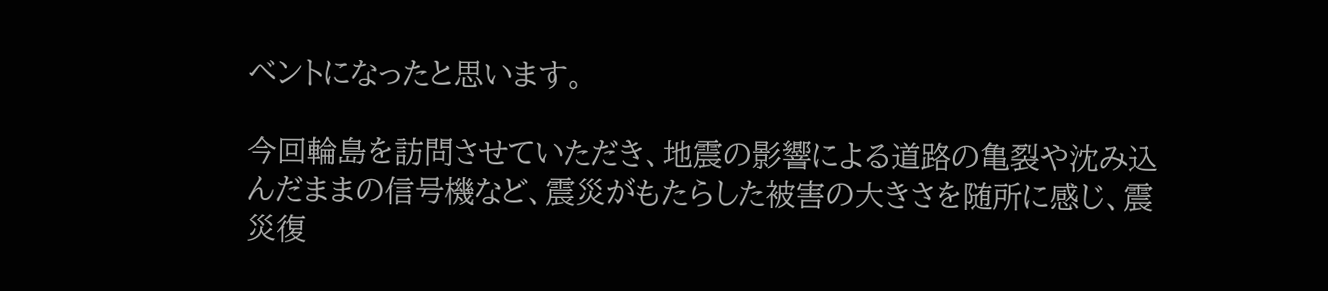ベントになったと思います。

今回輪島を訪問させていただき、地震の影響による道路の亀裂や沈み込んだままの信号機など、震災がもたらした被害の大きさを随所に感じ、震災復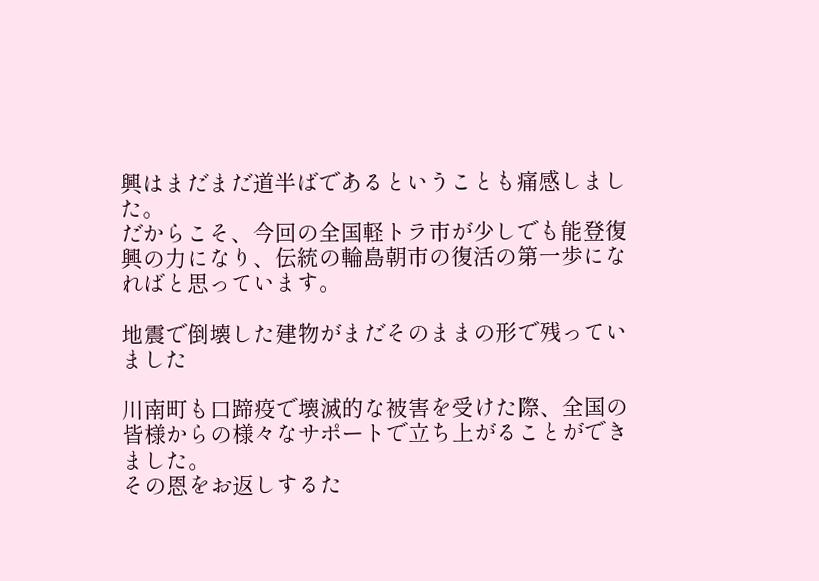興はまだまだ道半ばであるということも痛感しました。
だからこそ、今回の全国軽トラ市が少しでも能登復興の力になり、伝統の輪島朝市の復活の第一歩になればと思っています。

地震で倒壊した建物がまだそのままの形で残っていました

川南町も口蹄疫で壊滅的な被害を受けた際、全国の皆様からの様々なサポートで立ち上がることができました。
その恩をお返しするた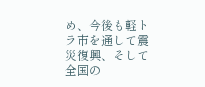め、今後も軽トラ市を通して震災復興、そして全国の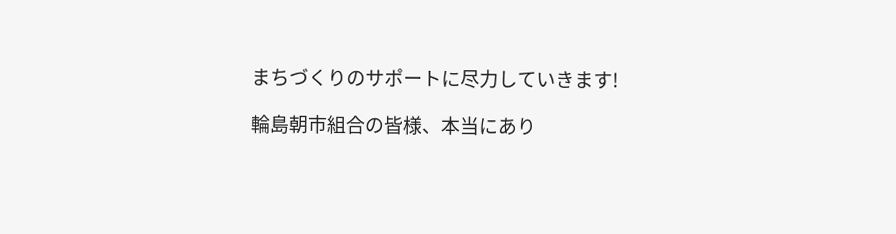まちづくりのサポートに尽力していきます!

輪島朝市組合の皆様、本当にあり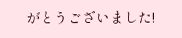がとうございました!